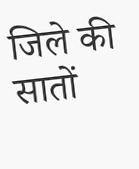जिले की सातों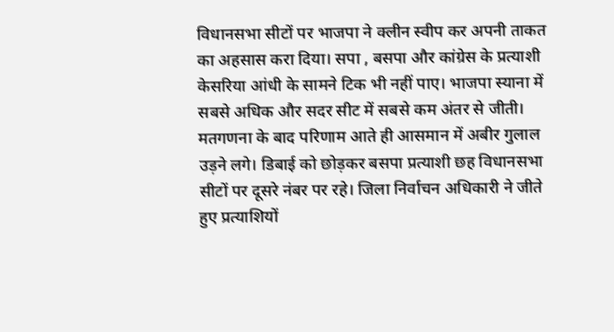विधानसभा सीटों पर भाजपा ने क्लीन स्वीप कर अपनी ताकत का अहसास करा दिया। सपा , बसपा और कांग्रेस के प्रत्याशी केसरिया आंधी के सामने टिक भी नहीं पाए। भाजपा स्याना में सबसे अधिक और सदर सीट में सबसे कम अंतर से जीती।
मतगणना के बाद परिणाम आते ही आसमान में अबीर गुलाल उड़ने लगे। डिबाई को छोड़कर बसपा प्रत्याशी छह विधानसभा सीटों पर दूसरे नंबर पर रहे। जिला निर्वाचन अधिकारी ने जीते हुए प्रत्याशियों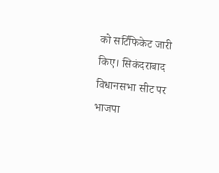को सर्टिफिकेट जारी किए। सिकंदराबाद विधानसभा सीट पर भाजपा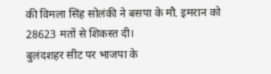की विमला सिंह सोलंकी ने बसपा के मौ. इमरान को 28623 मतों से शिकस्त दी।
बुलंदशहर सीट पर भाजपा के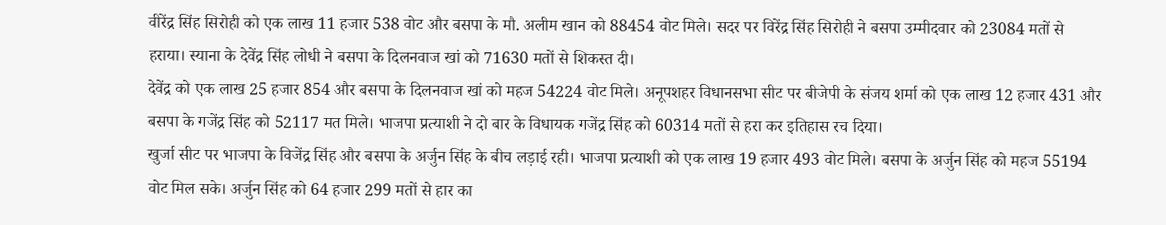वीरेंद्र सिंह सिरोही को एक लाख 11 हजार 538 वोट और बसपा के मौ. अलीम खान को 88454 वोट मिले। सदर पर विरेंद्र सिंह सिरोही ने बसपा उम्मीदवार को 23084 मतों से हराया। स्याना के देवेंद्र सिंह लोधी ने बसपा के दिलनवाज खां को 71630 मतों से शिकस्त दी।
देवेंद्र को एक लाख 25 हजार 854 और बसपा के दिलनवाज खां को महज 54224 वोट मिले। अनूपशहर विधानसभा सीट पर बीजेपी के संजय शर्मा को एक लाख 12 हजार 431 और बसपा के गजेंद्र सिंह को 52117 मत मिले। भाजपा प्रत्याशी ने दो बार के विधायक गजेंद्र सिंह को 60314 मतों से हरा कर इतिहास रच दिया।
खुर्जा सीट पर भाजपा के विजेंद्र सिंह और बसपा के अर्जुन सिंह के बीच लड़ाई रही। भाजपा प्रत्याशी को एक लाख 19 हजार 493 वोट मिले। बसपा के अर्जुन सिंह को महज 55194 वोट मिल सके। अर्जुन सिंह को 64 हजार 299 मतों से हार का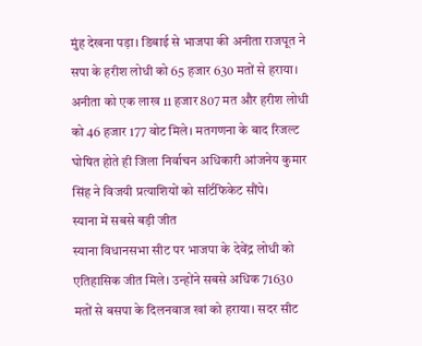मुंह देखना पड़ा। डिबाई से भाजपा की अनीता राजपूत ने सपा के हरीश लोधी को 65 हजार 630 मतों से हराया।
अनीता को एक लाख 11 हजार 807 मत और हरीश लोधी को 46 हजार 177 वोट मिले। मतगणना के बाद रिजल्ट घोषित होते ही जिला निर्वाचन अधिकारी आंजनेय कुमार सिंह ने विजयी प्रत्याशियों को सर्टिफिकेट सौंपे।
स्याना में सबसे बड़ी जीत
स्याना विधानसभा सीट पर भाजपा के देवेंद्र लोधी को एतिहासिक जीत मिले। उन्होंने सबसे अधिक 71630 मतों से बसपा के दिलनवाज खां को हराया। सदर सीट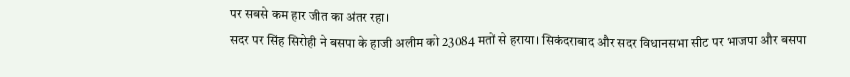पर सबसे कम हार जीत का अंतर रहा।
सदर पर सिंह सिरोही ने बसपा के हाजी अलीम को 23084 मतों से हराया। सिकंदराबाद और सदर विधानसभा सीट पर भाजपा और बसपा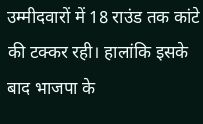उम्मीदवारों में 18 राउंड तक कांटे की टक्कर रही। हालांकि इसके बाद भाजपा के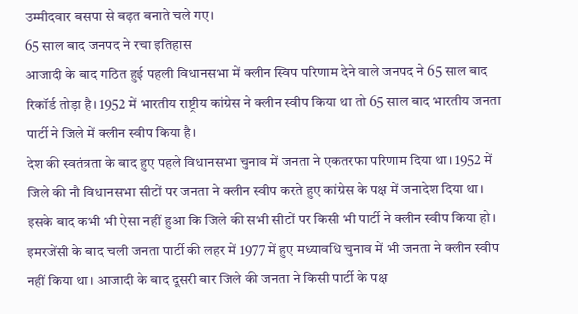उम्मीदवार बसपा से बढ़त बनाते चले गए।
65 साल बाद जनपद ने रचा इतिहास
आजादी के बाद गठित हुई पहली विधानसभा में क्लीन स्विप परिणाम देने वाले जनपद ने 65 साल बाद रिकॉर्ड तोड़ा है। 1952 में भारतीय राष्ट्रीय कांग्रेस ने क्लीन स्वीप किया था तो 65 साल बाद भारतीय जनता पार्टी ने जिले में क्लीन स्वीप किया है।
देश की स्वतंत्रता के बाद हुए पहले विधानसभा चुनाव में जनता ने एकतरफा परिणाम दिया था। 1952 में जिले की नौ विधानसभा सीटों पर जनता ने क्लीन स्वीप करते हुए कांग्रेस के पक्ष में जनादेश दिया था। इसके बाद कभी भी ऐसा नहीं हुआ कि जिले की सभी सीटों पर किसी भी पार्टी ने क्लीन स्वीप किया हो।
इमरजेंसी के बाद चली जनता पार्टी की लहर में 1977 में हुए मध्यावधि चुनाव में भी जनता ने क्लीन स्वीप नहीं किया था। आजादी के बाद दूसरी बार जिले की जनता ने किसी पार्टी के पक्ष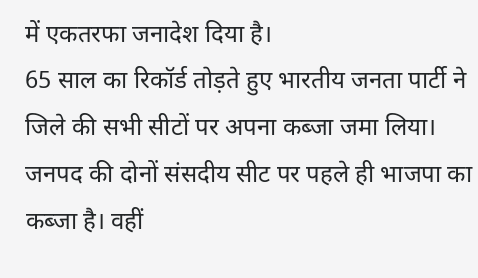में एकतरफा जनादेश दिया है।
65 साल का रिकॉर्ड तोड़ते हुए भारतीय जनता पार्टी ने जिले की सभी सीटों पर अपना कब्जा जमा लिया। जनपद की दोनों संसदीय सीट पर पहले ही भाजपा का कब्जा है। वहीं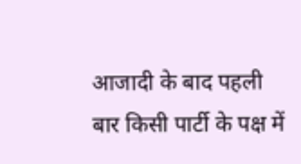आजादी के बाद पहली बार किसी पार्टी के पक्ष में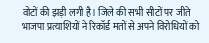वोटों की झड़ी लगी है। जिले की सभी सीटों पर जीते भाजपा प्रत्याशियों ने रिकॉर्ड मतों से अपने विरोधियों को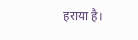हराया है।